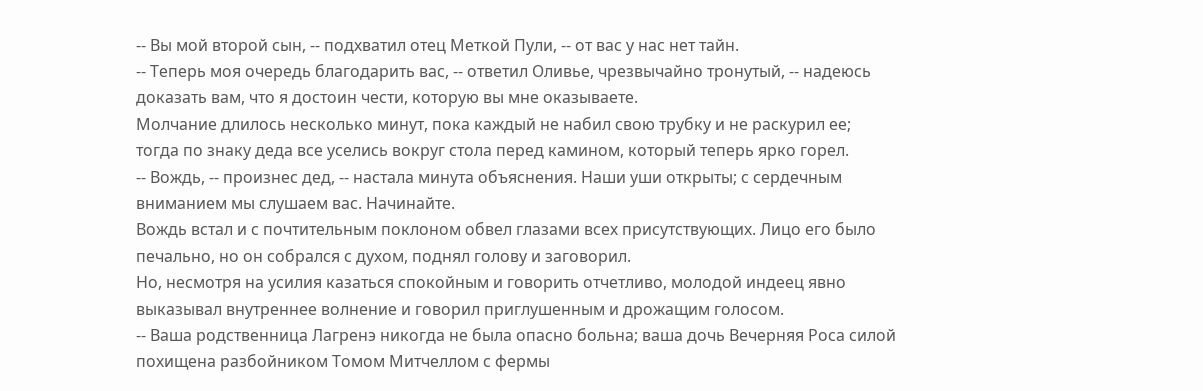-- Вы мой второй сын, -- подхватил отец Меткой Пули, -- от вас у нас нет тайн.
-- Теперь моя очередь благодарить вас, -- ответил Оливье, чрезвычайно тронутый, -- надеюсь доказать вам, что я достоин чести, которую вы мне оказываете.
Молчание длилось несколько минут, пока каждый не набил свою трубку и не раскурил ее; тогда по знаку деда все уселись вокруг стола перед камином, который теперь ярко горел.
-- Вождь, -- произнес дед, -- настала минута объяснения. Наши уши открыты; с сердечным вниманием мы слушаем вас. Начинайте.
Вождь встал и с почтительным поклоном обвел глазами всех присутствующих. Лицо его было печально, но он собрался с духом, поднял голову и заговорил.
Но, несмотря на усилия казаться спокойным и говорить отчетливо, молодой индеец явно выказывал внутреннее волнение и говорил приглушенным и дрожащим голосом.
-- Ваша родственница Лагренэ никогда не была опасно больна; ваша дочь Вечерняя Роса силой похищена разбойником Томом Митчеллом с фермы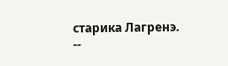старика Лагренэ.
--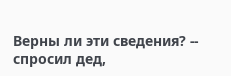Верны ли эти сведения? -- спросил дед,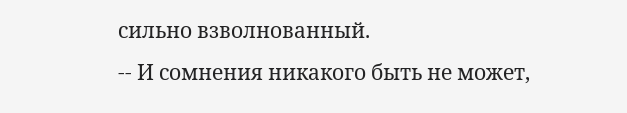сильно взволнованный.
-- И сомнения никакого быть не может,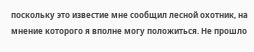поскольку это известие мне сообщил лесной охотник, на мнение которого я вполне могу положиться. Не прошло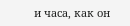и часа, как он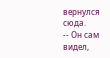вернулся сюда.
-- Он сам видел,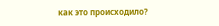как это происходило?